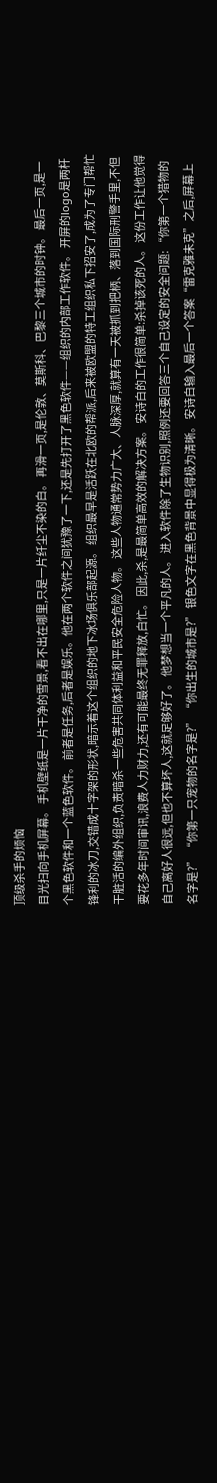顶级杀手的烦恼
目光扫向手机屏幕。 手机壁纸是一片干净的雪景,看不出在哪里,只是一片纤尘不染的白。 再滑一页,是伦敦、莫斯科、巴黎三个城市的时钟。 最后一页,是一个黑色软件和一个蓝色软件。 前者是任务,后者是娱乐。他在两个软件之间犹豫了一下,还是先打开了黑色软件——组织的内部工作软件。 开屏的logo是两杆锋利的冰刀,交错成十字架的形状,暗示着这个组织的地下冰场俱乐部起源。 组织最早是活跃在北欧的帮派,后来被欧盟的特工组织私下招安了,成为了专门帮忙干脏活的编外组织,负责暗杀一些危害共同体利益和平民安全危险人物。 这些人物通常势力广大、人脉深厚,就算有一天被抓到把柄、落到国际刑警手里,不但要花多年时间审讯,浪费人力财力,还有可能最终无罪释放,白忙。 因此,杀,是最简单高效的解决方案。 安诗白的工作很简单:杀掉该死的人。 这份工作让他觉得自己离好人很远,但也不算坏人,这就足够好了。 他梦想当一个平凡的人。 进入软件除了生物识别,照例还要回答三个自己设定的安全问题: “你第一个猎物的名字是?” “你第一只宠物的名字是?” “你出生的城市是?” 银色文字在黑色背景中显得极为清晰。 安诗白输入最后一个答案“雷克雅未克”之后,屏幕上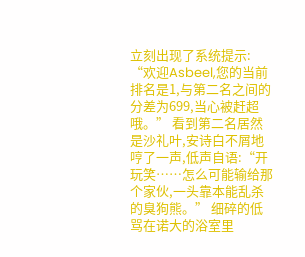立刻出现了系统提示: “欢迎Asbeel,您的当前排名是1,与第二名之间的分差为699,当心被赶超哦。” 看到第二名居然是沙礼叶,安诗白不屑地哼了一声,低声自语:“开玩笑……怎么可能输给那个家伙,一头靠本能乱杀的臭狗熊。” 细碎的低骂在诺大的浴室里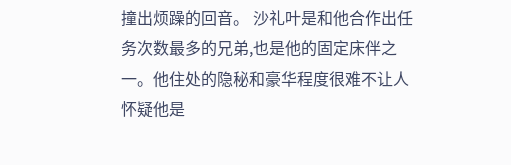撞出烦躁的回音。 沙礼叶是和他合作出任务次数最多的兄弟,也是他的固定床伴之一。他住处的隐秘和豪华程度很难不让人怀疑他是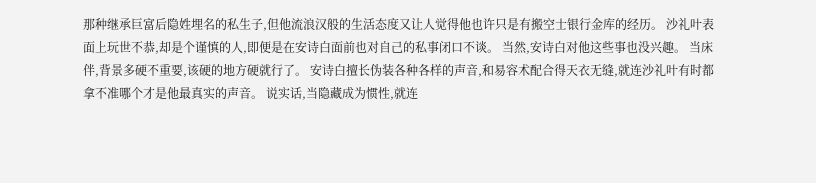那种继承巨富后隐姓埋名的私生子,但他流浪汉般的生活态度又让人觉得他也许只是有搬空士银行金库的经历。 沙礼叶表面上玩世不恭,却是个谨慎的人,即便是在安诗白面前也对自己的私事闭口不谈。 当然,安诗白对他这些事也没兴趣。 当床伴,背景多硬不重要,该硬的地方硬就行了。 安诗白擅长伪装各种各样的声音,和易容术配合得天衣无缝,就连沙礼叶有时都拿不准哪个才是他最真实的声音。 说实话,当隐藏成为惯性,就连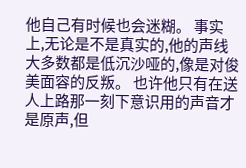他自己有时候也会迷糊。 事实上,无论是不是真实的,他的声线大多数都是低沉沙哑的,像是对俊美面容的反叛。 也许他只有在送人上路那一刻下意识用的声音才是原声,但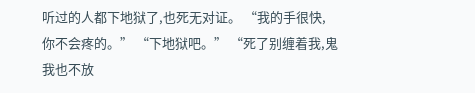听过的人都下地狱了,也死无对证。 “我的手很快,你不会疼的。” “下地狱吧。” “死了别缠着我,鬼我也不放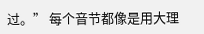过。” 每个音节都像是用大理